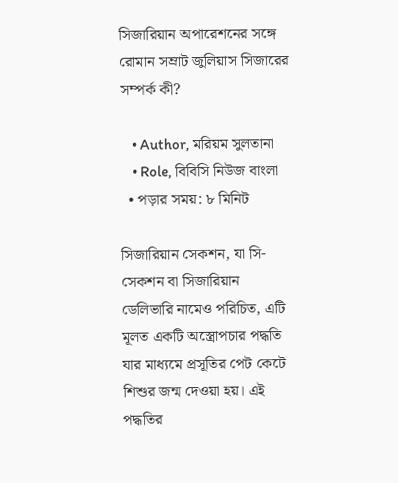সিজারিয়ান অপারেশনের সঙ্গে রোমান সম্রাট জুলিয়াস সিজারের সম্পর্ক কী?

    • Author, মরিয়ম সুলতানা
    • Role, বিবিসি নিউজ বাংলা
  • পড়ার সময়: ৮ মিনিট

সিজারিয়ান সেকশন, যা সি-সেকশন বা সিজারিয়ান ডেলিভারি নামেও পরিচিত, এটি মূলত একটি অস্ত্রোপচার পদ্ধতি যার মাধ্যমে প্রসূতির পেট কেটে শিশুর জন্ম দেওয়া হয়। এই পদ্ধতির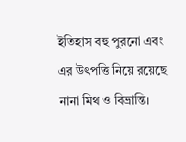ইতিহাস বহু পুরনো এবং এর উৎপত্তি নিয়ে রয়েছে নানা মিথ ও বিভ্রান্তি।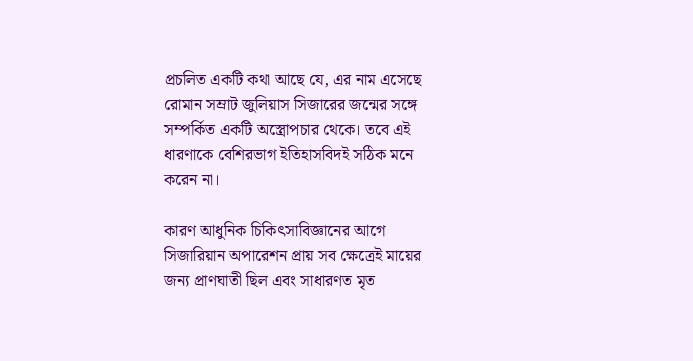প্রচলিত একটি কথা আছে যে, এর নাম এসেছে রোমান সম্রাট জুলিয়াস সিজারের জন্মের সঙ্গে সম্পর্কিত একটি অস্ত্রোপচার থেকে। তবে এই ধারণাকে বেশিরভাগ ইতিহাসবিদই সঠিক মনে করেন না।

কারণ আধুনিক চিকিৎসাবিজ্ঞানের আগে সিজারিয়ান অপারেশন প্রায় সব ক্ষেত্রেই মায়ের জন্য প্রাণঘাতী ছিল এবং সাধারণত মৃত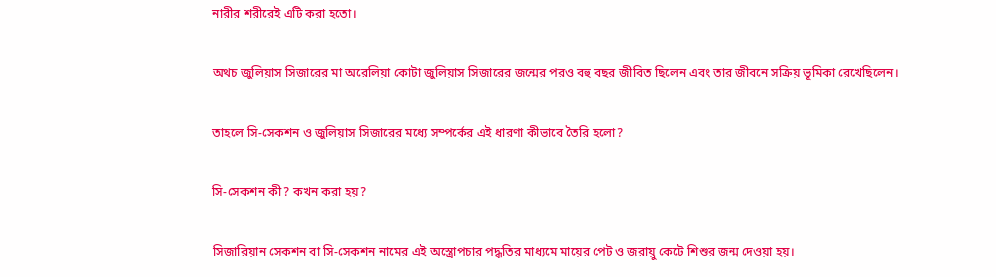নারীর শরীরেই এটি করা হতো।

অথচ জুলিয়াস সিজারের মা অরেলিয়া কোটা জুলিয়াস সিজারের জন্মের পরও বহু বছর জীবিত ছিলেন এবং তার জীবনে সক্রিয় ভূমিকা রেখেছিলেন।

তাহলে সি-সেকশন ও জুলিয়াস সিজারের মধ্যে সম্পর্কের এই ধারণা কীভাবে তৈরি হলো?

সি-সেকশন কী? কখন করা হয়?

সিজারিয়ান সেকশন বা সি-সেকশন নামের এই অস্ত্রোপচার পদ্ধতির মাধ্যমে মায়ের পেট ও জরায়ু কেটে শিশুর জন্ম দেওয়া হয়।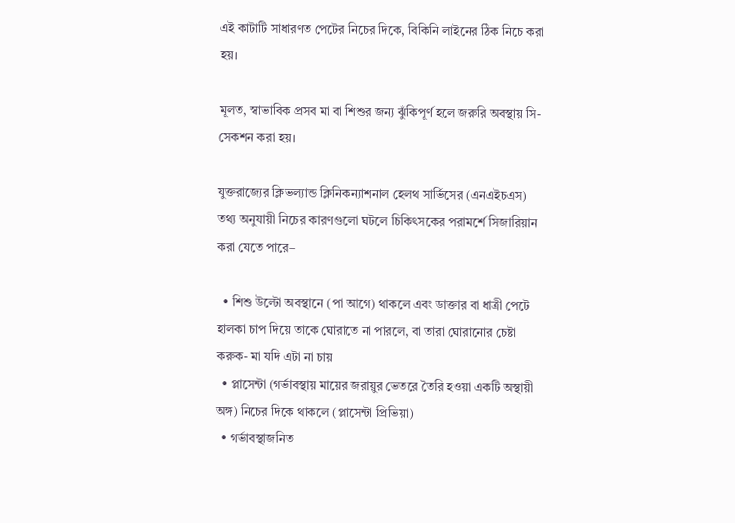এই কাটাটি সাধারণত পেটের নিচের দিকে, বিকিনি লাইনের ঠিক নিচে করা হয়।

মূলত, স্বাভাবিক প্রসব মা বা শিশুর জন্য ঝুঁকিপূর্ণ হলে জরুরি অবস্থায় সি-সেকশন করা হয়।

যুক্তরাজ্যের ক্লিভল্যান্ড ক্লিনিকন্যাশনাল হেলথ সার্ভিসের (এনএইচএস) তথ্য অনুযায়ী নিচের কারণগুলো ঘটলে চিকিৎসকের পরামর্শে সিজারিয়ান করা যেতে পারে–

  • শিশু উল্টো অবস্থানে (পা আগে) থাকলে এবং ডাক্তার বা ধাত্রী পেটে হালকা চাপ দিয়ে তাকে ঘোরাতে না পারলে, বা তারা ঘোরানোর চেষ্টা করুক- মা যদি এটা না চায়
  • প্লাসেন্টা (গর্ভাবস্থায় মায়ের জরায়ুর ভেতরে তৈরি হওয়া একটি অস্থায়ী অঙ্গ) নিচের দিকে থাকলে (প্লাসেন্টা প্রিভিয়া)
  • গর্ভাবস্থাজনিত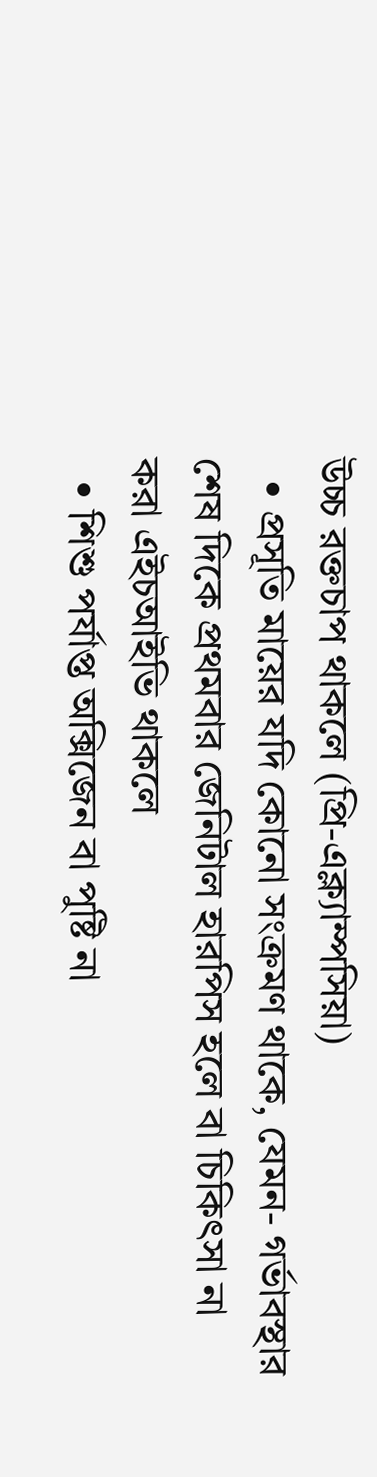উচ্চ রক্তচাপ থাকলে (প্রি-এক্ল্যাম্পসিয়া)
  • প্রসূতি মায়ের যদি কোনো সংক্রমণ থাকে, যেমন- গর্ভাবস্থার শেষ দিকে প্রথমবার জেনিটাল হারপিস হলে বা চিকিৎসা না করা এইচআইভি থাকলে
  • শিশু পর্যাপ্ত অক্সিজেন বা পুষ্টি না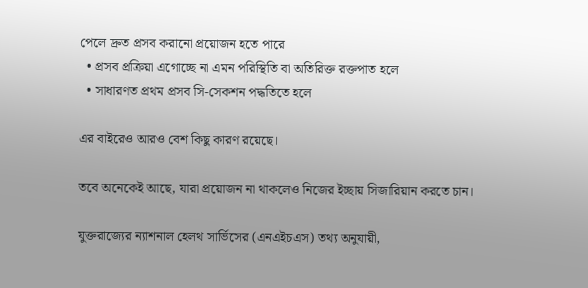পেলে দ্রুত প্রসব করানো প্রয়োজন হতে পারে
  • প্রসব প্রক্রিয়া এগোচ্ছে না এমন পরিস্থিতি বা অতিরিক্ত রক্তপাত হলে
  • সাধারণত প্রথম প্রসব সি-সেকশন পদ্ধতিতে হলে

এর বাইরেও আরও বেশ কিছু কারণ রয়েছে।

তবে অনেকেই আছে, যারা প্রয়োজন না থাকলেও নিজের ইচ্ছায় সিজারিয়ান করতে চান।

যুক্তরাজ্যের ন্যাশনাল হেলথ সার্ভিসের (এনএইচএস) তথ্য অনুযায়ী,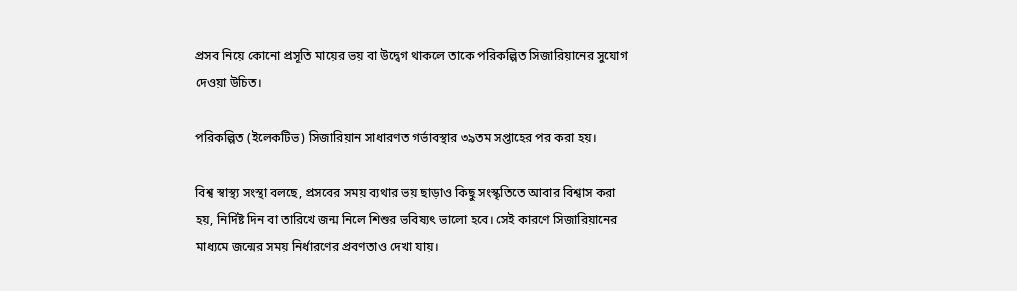প্রসব নিয়ে কোনো প্রসূতি মায়ের ভয় বা উদ্বেগ থাকলে তাকে পরিকল্পিত সিজারিয়ানের সুযোগ দেওয়া উচিত।

পরিকল্পিত (ইলেকটিভ) সিজারিয়ান সাধারণত গর্ভাবস্থার ৩৯তম সপ্তাহের পর করা হয়।

বিশ্ব স্বাস্থ্য সংস্থা বলছে, প্রসবের সময় ব্যথার ভয় ছাড়াও কিছু সংস্কৃতিতে আবার বিশ্বাস করা হয়, নির্দিষ্ট দিন বা তারিখে জন্ম নিলে শিশুর ভবিষ্যৎ ভালো হবে। সেই কারণে সিজারিয়ানের মাধ্যমে জন্মের সময় নির্ধারণের প্রবণতাও দেখা যায়।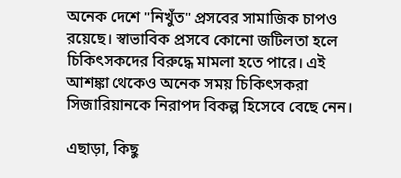অনেক দেশে "নিখুঁত" প্রসবের সামাজিক চাপও রয়েছে। স্বাভাবিক প্রসবে কোনো জটিলতা হলে চিকিৎসকদের বিরুদ্ধে মামলা হতে পারে। এই আশঙ্কা থেকেও অনেক সময় চিকিৎসকরা সিজারিয়ানকে নিরাপদ বিকল্প হিসেবে বেছে নেন।

এছাড়া, কিছু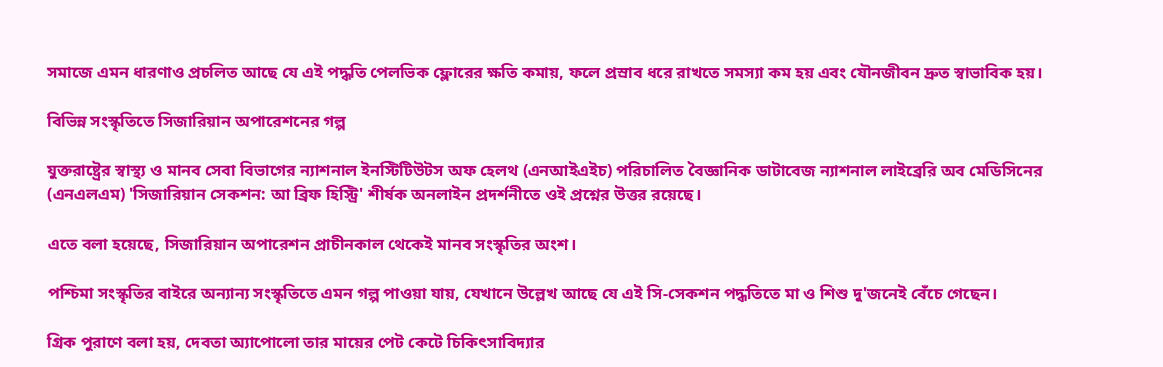সমাজে এমন ধারণাও প্রচলিত আছে যে এই পদ্ধতি পেলভিক ফ্লোরের ক্ষতি কমায়, ফলে প্রস্রাব ধরে রাখতে সমস্যা কম হয় এবং যৌনজীবন দ্রুত স্বাভাবিক হয়।

বিভিন্ন সংস্কৃতিতে সিজারিয়ান অপারেশনের গল্প

যুক্তরাষ্ট্রের স্বাস্থ্য ও মানব সেবা বিভাগের ন্যাশনাল ইনস্টিটিউটস অফ হেলথ (এনআইএইচ) পরিচালিত বৈজ্ঞানিক ডাটাবেজ ন্যাশনাল লাইব্রেরি অব মেডিসিনের (এনএলএম) 'সিজারিয়ান সেকশন: আ ব্রিফ হিস্ট্রি' শীর্ষক অনলাইন প্রদর্শনীতে ওই প্রশ্নের উত্তর রয়েছে।

এতে বলা হয়েছে, সিজারিয়ান অপারেশন প্রাচীনকাল থেকেই মানব সংস্কৃতির অংশ।

পশ্চিমা সংস্কৃতির বাইরে অন্যান্য সংস্কৃতিতে এমন গল্প পাওয়া যায়, যেখানে উল্লেখ আছে যে এই সি-সেকশন পদ্ধতিতে মা ও শিশু দু'জনেই বেঁচে গেছেন।

গ্রিক পুরাণে বলা হয়, দেবতা অ্যাপোলো তার মায়ের পেট কেটে চিকিৎসাবিদ্যার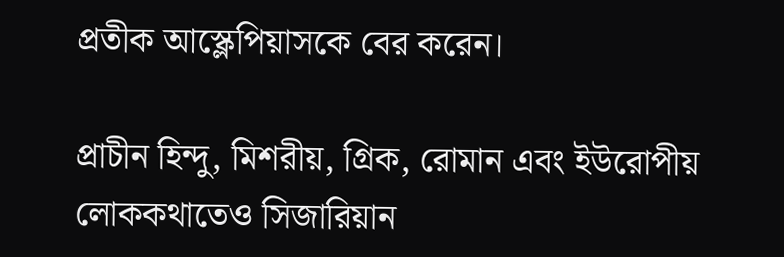প্রতীক আস্ক্লেপিয়াসকে বের করেন।

প্রাচীন হিন্দু, মিশরীয়, গ্রিক, রোমান এবং ইউরোপীয় লোককথাতেও সিজারিয়ান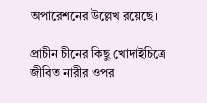অপারেশনের উল্লেখ রয়েছে।

প্রাচীন চীনের কিছু খোদাইচিত্রে জীবিত নারীর ওপর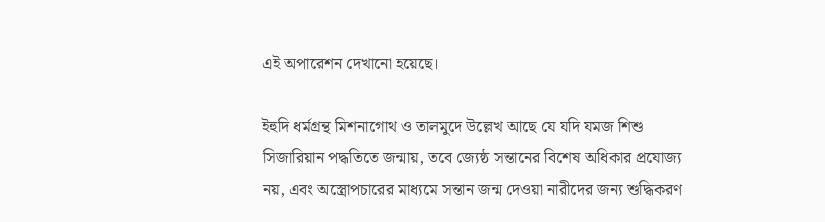এই অপারেশন দেখানো হয়েছে।

ইহুদি ধর্মগ্রন্থ মিশনাগোথ ও তালমুদে উল্লেখ আছে যে যদি যমজ শিশু সিজারিয়ান পদ্ধতিতে জন্মায়, তবে জ্যেষ্ঠ সন্তানের বিশেষ অধিকার প্রযোজ্য নয়, এবং অস্ত্রোপচারের মাধ্যমে সন্তান জন্ম দেওয়া নারীদের জন্য শুদ্ধিকরণ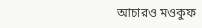আচারও মওকুফ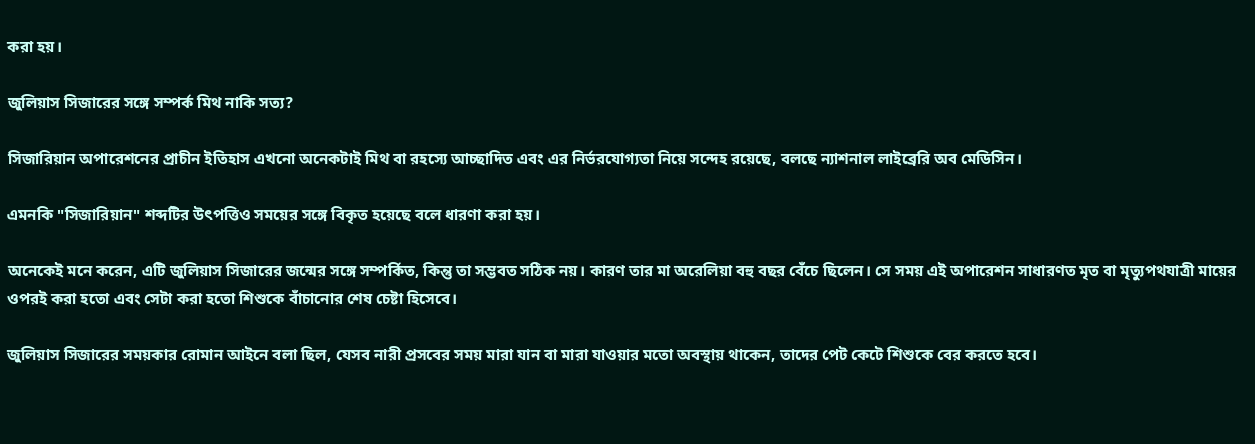করা হয়।

জুলিয়াস সিজারের সঙ্গে সম্পর্ক মিথ নাকি সত্য?

সিজারিয়ান অপারেশনের প্রাচীন ইতিহাস এখনো অনেকটাই মিথ বা রহস্যে আচ্ছাদিত এবং এর নির্ভরযোগ্যতা নিয়ে সন্দেহ রয়েছে, বলছে ন্যাশনাল লাইব্রেরি অব মেডিসিন।

এমনকি "সিজারিয়ান" শব্দটির উৎপত্তিও সময়ের সঙ্গে বিকৃত হয়েছে বলে ধারণা করা হয়।

অনেকেই মনে করেন, এটি জুলিয়াস সিজারের জন্মের সঙ্গে সম্পর্কিত, কিন্তু তা সম্ভবত সঠিক নয়। কারণ তার মা অরেলিয়া বহু বছর বেঁচে ছিলেন। সে সময় এই অপারেশন সাধারণত মৃত বা মৃত্যুপথযাত্রী মায়ের ওপরই করা হতো এবং সেটা করা হতো শিশুকে বাঁচানোর শেষ চেষ্টা হিসেবে।

জুলিয়াস সিজারের সময়কার রোমান আইনে বলা ছিল, যেসব নারী প্রসবের সময় মারা যান বা মারা যাওয়ার মতো অবস্থায় থাকেন, তাদের পেট কেটে শিশুকে বের করতে হবে।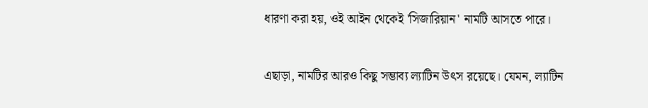ধারণা করা হয়, ওই আইন থেকেই 'সিজারিয়ান' নামটি আসতে পারে।

এছাড়া, নামটির আরও কিছু সম্ভাব্য ল্যাটিন উৎস রয়েছে। যেমন, ল্যাটিন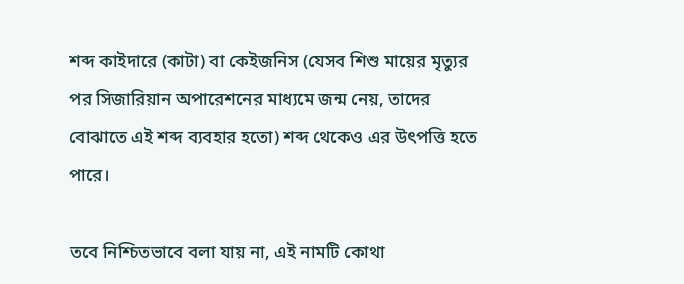শব্দ কাইদারে (কাটা) বা কেইজনিস (যেসব শিশু মায়ের মৃত্যুর পর সিজারিয়ান অপারেশনের মাধ্যমে জন্ম নেয়, তাদের বোঝাতে এই শব্দ ব্যবহার হতো) শব্দ থেকেও এর উৎপত্তি হতে পারে।

তবে নিশ্চিতভাবে বলা যায় না, এই নামটি কোথা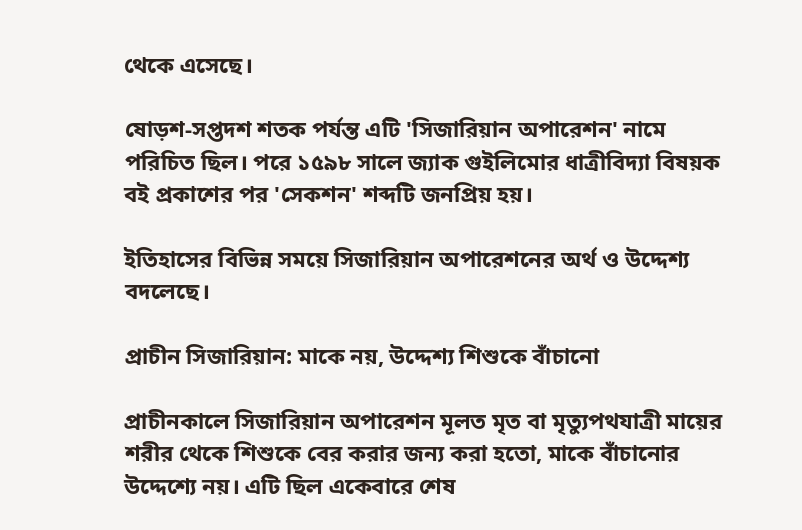থেকে এসেছে।

ষোড়শ-সপ্তদশ শতক পর্যন্ত এটি 'সিজারিয়ান অপারেশন' নামে পরিচিত ছিল। পরে ১৫৯৮ সালে জ্যাক গুইলিমোর ধাত্রীবিদ্যা বিষয়ক বই প্রকাশের পর 'সেকশন' শব্দটি জনপ্রিয় হয়।

ইতিহাসের বিভিন্ন সময়ে সিজারিয়ান অপারেশনের অর্থ ও উদ্দেশ্য বদলেছে।

প্রাচীন সিজারিয়ান: মাকে নয়, উদ্দেশ্য শিশুকে বাঁচানো

প্রাচীনকালে সিজারিয়ান অপারেশন মূলত মৃত বা মৃত্যুপথযাত্রী মায়ের শরীর থেকে শিশুকে বের করার জন্য করা হতো, মাকে বাঁচানোর উদ্দেশ্যে নয়। এটি ছিল একেবারে শেষ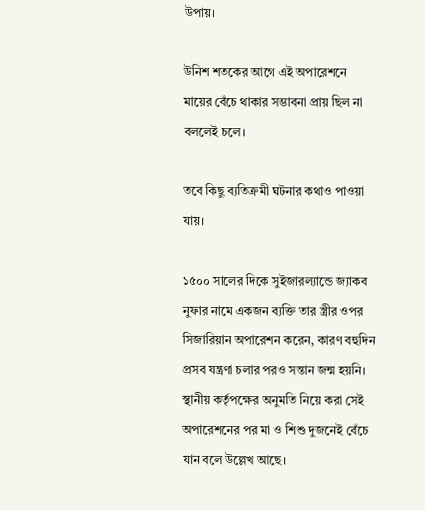উপায়।

উনিশ শতকের আগে এই অপারেশনে মায়ের বেঁচে থাকার সম্ভাবনা প্রায় ছিল না বললেই চলে।

তবে কিছু ব্যতিক্রমী ঘটনার কথাও পাওয়া যায়।

১৫০০ সালের দিকে সুইজারল্যান্ডে জ্যাকব নুফার নামে একজন ব্যক্তি তার স্ত্রীর ওপর সিজারিয়ান অপারেশন করেন, কারণ বহুদিন প্রসব যন্ত্রণা চলার পরও সন্তান জন্ম হয়নি। স্থানীয় কর্তৃপক্ষের অনুমতি নিয়ে করা সেই অপারেশনের পর মা ও শিশু দুজনেই বেঁচে যান বলে উল্লেখ আছে।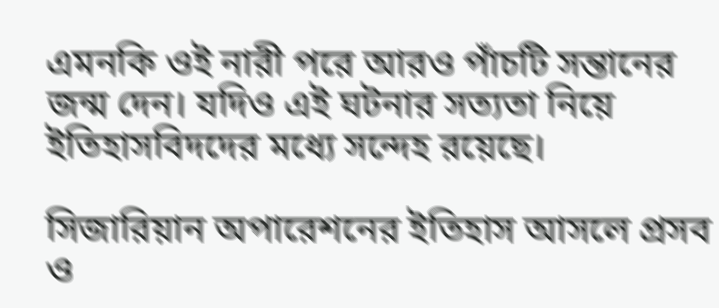এমনকি ওই নারী পরে আরও পাঁচটি সন্তানের জন্ম দেন। যদিও এই ঘটনার সত্যতা নিয়ে ইতিহাসবিদদের মধ্যে সন্দেহ রয়েছে।

সিজারিয়ান অপারেশনের ইতিহাস আসলে প্রসব ও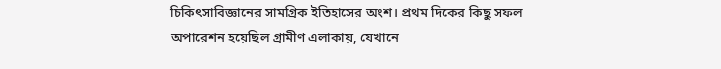চিকিৎসাবিজ্ঞানের সামগ্রিক ইতিহাসের অংশ। প্রথম দিকের কিছু সফল অপারেশন হয়েছিল গ্রামীণ এলাকায়, যেখানে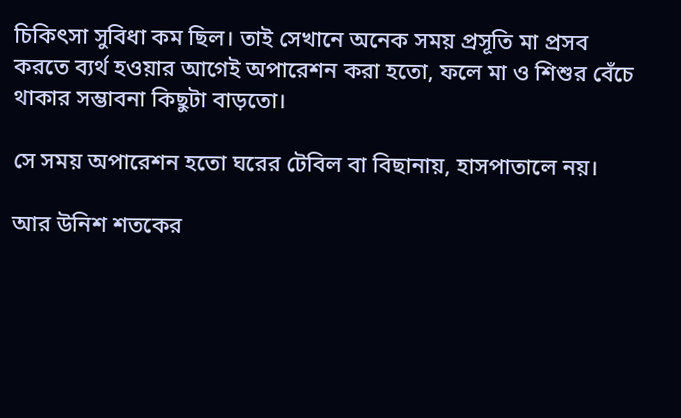চিকিৎসা সুবিধা কম ছিল। তাই সেখানে অনেক সময় প্রসূতি মা প্রসব করতে ব্যর্থ হওয়ার আগেই অপারেশন করা হতো, ফলে মা ও শিশুর বেঁচে থাকার সম্ভাবনা কিছুটা বাড়তো।

সে সময় অপারেশন হতো ঘরের টেবিল বা বিছানায়, হাসপাতালে নয়।

আর উনিশ শতকের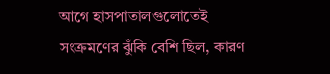আগে হাসপাতালগুলোতেই সংক্রমণের ঝুঁকি বেশি ছিল, কারণ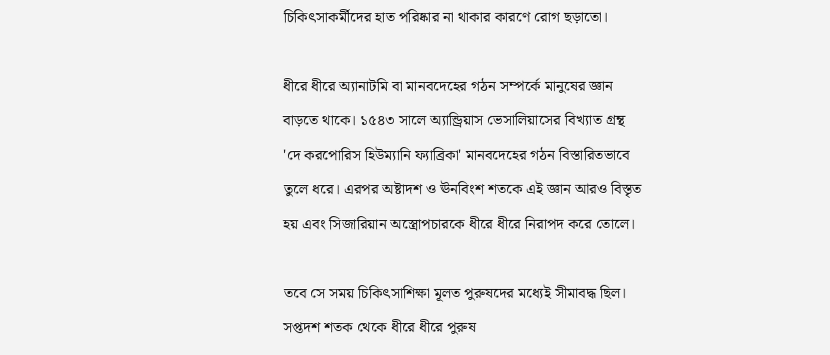চিকিৎসাকর্মীদের হাত পরিষ্কার না থাকার কারণে রোগ ছড়াতো।

ধীরে ধীরে অ্যানাটমি বা মানবদেহের গঠন সম্পর্কে মানুষের জ্ঞান বাড়তে থাকে। ১৫৪৩ সালে অ্যান্ড্রিয়াস ভেসালিয়াসের বিখ্যাত গ্রন্থ 'দে করপোরিস হিউম্যানি ফ্যাব্রিকা' মানবদেহের গঠন বিস্তারিতভাবে তুলে ধরে। এরপর অষ্টাদশ ও ঊনবিংশ শতকে এই জ্ঞান আরও বিস্তৃত হয় এবং সিজারিয়ান অস্ত্রোপচারকে ধীরে ধীরে নিরাপদ করে তোলে।

তবে সে সময় চিকিৎসাশিক্ষা মূলত পুরুষদের মধ্যেই সীমাবদ্ধ ছিল। সপ্তদশ শতক থেকে ধীরে ধীরে পুরুষ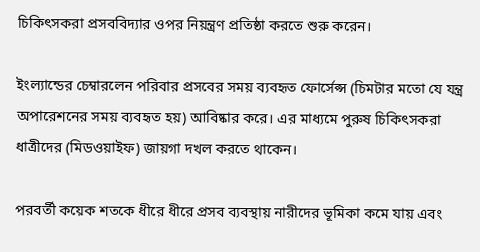চিকিৎসকরা প্রসববিদ্যার ওপর নিয়ন্ত্রণ প্রতিষ্ঠা করতে শুরু করেন।

ইংল্যান্ডের চেম্বারলেন পরিবার প্রসবের সময় ব্যবহৃত ফোর্সেপ্স (চিমটার মতো যে যন্ত্র অপারেশনের সময় ব্যবহৃত হয়) আবিষ্কার করে। এর মাধ্যমে পুরুষ চিকিৎসকরা ধাত্রীদের (মিডওয়াইফ) জায়গা দখল করতে থাকেন।

পরবর্তী কয়েক শতকে ধীরে ধীরে প্রসব ব্যবস্থায় নারীদের ভূমিকা কমে যায় এবং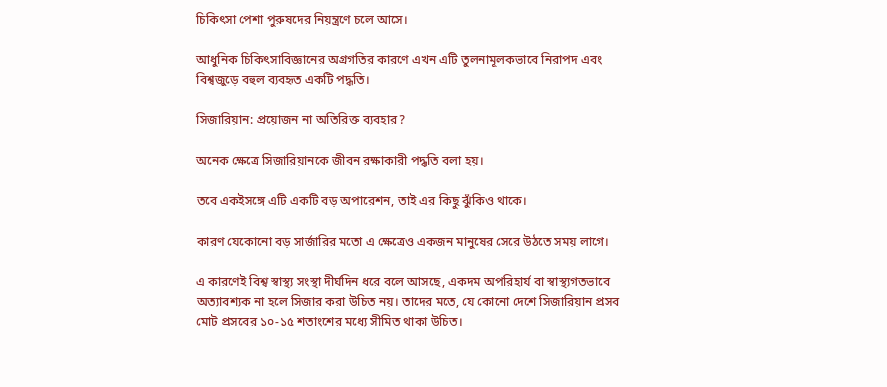চিকিৎসা পেশা পুরুষদের নিয়ন্ত্রণে চলে আসে।

আধুনিক চিকিৎসাবিজ্ঞানের অগ্রগতির কারণে এখন এটি তুলনামূলকভাবে নিরাপদ এবং বিশ্বজুড়ে বহুল ব্যবহৃত একটি পদ্ধতি।

সিজারিয়ান: প্রয়োজন না অতিরিক্ত ব্যবহার?

অনেক ক্ষেত্রে সিজারিয়ানকে জীবন রক্ষাকারী পদ্ধতি বলা হয়।

তবে একইসঙ্গে এটি একটি বড় অপারেশন, তাই এর কিছু ঝুঁকিও থাকে।

কারণ যেকোনো বড় সার্জারির মতো এ ক্ষেত্রেও একজন মানুষের সেরে উঠতে সময় লাগে।

এ কারণেই বিশ্ব স্বাস্থ্য সংস্থা দীর্ঘদিন ধরে বলে আসছে, একদম অপরিহার্য বা স্বাস্থ্যগতভাবে অত্যাবশ্যক না হলে সিজার করা উচিত নয়। তাদের মতে, যে কোনো দেশে সিজারিয়ান প্রসব মোট প্রসবের ১০-১৫ শতাংশের মধ্যে সীমিত থাকা উচিত।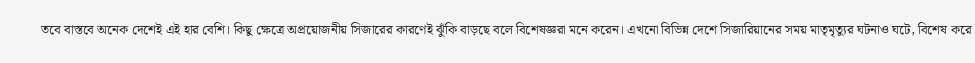তবে বাস্তবে অনেক দেশেই এই হার বেশি। কিছু ক্ষেত্রে অপ্রয়োজনীয় সিজারের কারণেই ঝুঁকি বাড়ছে বলে বিশেষজ্ঞরা মনে করেন। এখনো বিভিন্ন দেশে সিজারিয়ানের সময় মাতৃমৃত্যুর ঘটনাও ঘটে, বিশেষ করে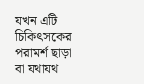যখন এটি চিকিৎসকের পরামর্শ ছাড়া বা যথাযথ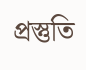প্রস্তুতি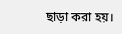ছাড়া করা হয়।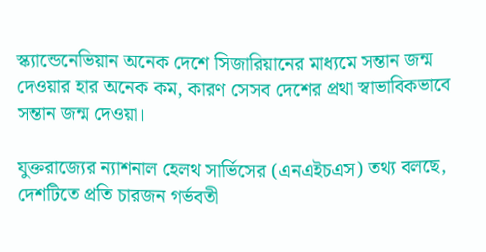স্ক্যান্ডেনেভিয়ান অনেক দেশে সিজারিয়ানের মাধ্যমে সন্তান জন্ম দেওয়ার হার অনেক কম, কারণ সেসব দেশের প্রথা স্বাভাবিকভাবে সন্তান জন্ম দেওয়া।

যুক্তরাজ্যের ন্যাশনাল হেলথ সার্ভিসের (এনএইচএস) তথ্য বলছে, দেশটিতে প্রতি চারজন গর্ভবতী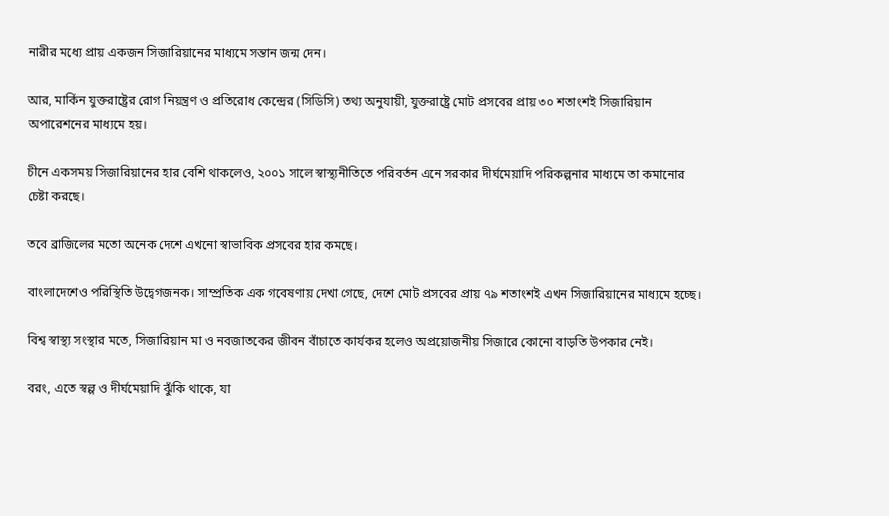নারীর মধ্যে প্রায় একজন সিজারিয়ানের মাধ্যমে সন্তান জন্ম দেন।

আর, মার্কিন যুক্তরাষ্ট্রের রোগ নিয়ন্ত্রণ ও প্রতিরোধ কেন্দ্রের (সিডিসি) তথ্য অনুযায়ী, যুক্তরাষ্ট্রে মোট প্রসবের প্রায় ৩০ শতাংশই সিজারিয়ান অপারেশনের মাধ্যমে হয়।

চীনে একসময় সিজারিয়ানের হার বেশি থাকলেও, ২০০১ সালে স্বাস্থ্যনীতিতে পরিবর্তন এনে সরকার দীর্ঘমেয়াদি পরিকল্পনার মাধ্যমে তা কমানোর চেষ্টা করছে।

তবে ব্রাজিলের মতো অনেক দেশে এখনো স্বাভাবিক প্রসবের হার কমছে।

বাংলাদেশেও পরিস্থিতি উদ্বেগজনক। সাম্প্রতিক এক গবেষণায় দেখা গেছে, দেশে মোট প্রসবের প্রায় ৭৯ শতাংশই এখন সিজারিয়ানের মাধ্যমে হচ্ছে।

বিশ্ব স্বাস্থ্য সংস্থার মতে, সিজারিয়ান মা ও নবজাতকের জীবন বাঁচাতে কার্যকর হলেও অপ্রয়োজনীয় সিজারে কোনো বাড়তি উপকার নেই।

বরং, এতে স্বল্প ও দীর্ঘমেয়াদি ঝুঁকি থাকে, যা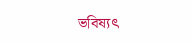ভবিষ্যৎ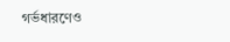গর্ভধারণেও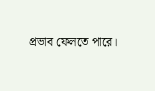প্রভাব ফেলতে পারে।